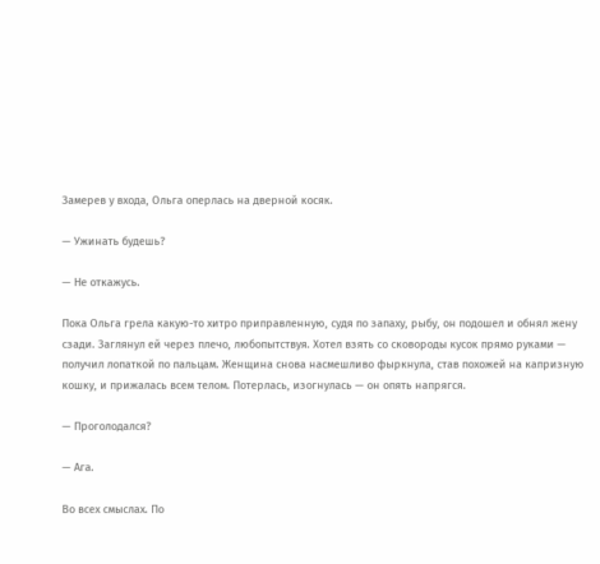Замерев у входа, Ольга оперлась на дверной косяк.

— Ужинать будешь?

— Не откажусь.

Пока Ольга грела какую-то хитро приправленную, судя по запаху, рыбу, он подошел и обнял жену сзади. Заглянул ей через плечо, любопытствуя. Хотел взять со сковороды кусок прямо руками — получил лопаткой по пальцам. Женщина снова насмешливо фыркнула, став похожей на капризную кошку, и прижалась всем телом. Потерлась, изогнулась — он опять напрягся.

— Проголодался?

— Ага.

Во всех смыслах. По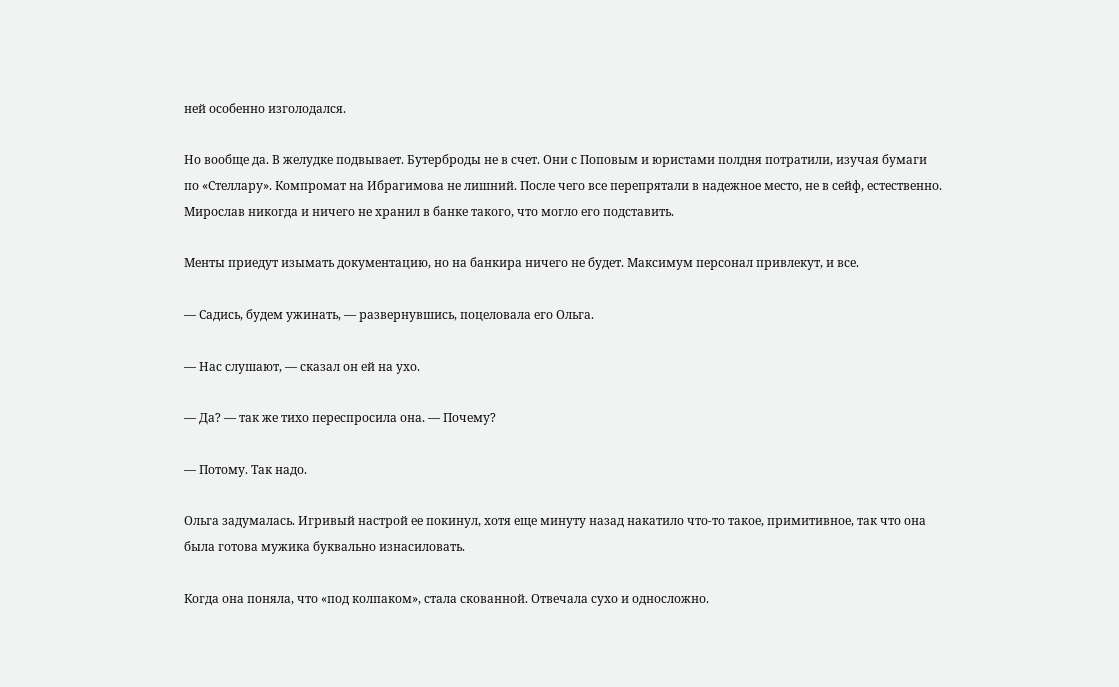ней особенно изголодался.

Но вообще да. В желудке подвывает. Бутерброды не в счет. Они с Поповым и юристами полдня потратили, изучая бумаги по «Стеллару». Компромат на Ибрагимова не лишний. После чего все перепрятали в надежное место, не в сейф, естественно. Мирослав никогда и ничего не хранил в банке такого, что могло его подставить.

Менты приедут изымать документацию, но на банкира ничего не будет. Максимум персонал привлекут, и все.

— Садись, будем ужинать, — развернувшись, поцеловала его Ольга.

— Нас слушают, — сказал он ей на ухо.

— Да? — так же тихо переспросила она. — Почему?

— Потому. Так надо.

Ольга задумалась. Игривый настрой ее покинул, хотя еще минуту назад накатило что-то такое, примитивное, так что она была готова мужика буквально изнасиловать.

Когда она поняла, что «под колпаком», стала скованной. Отвечала сухо и односложно.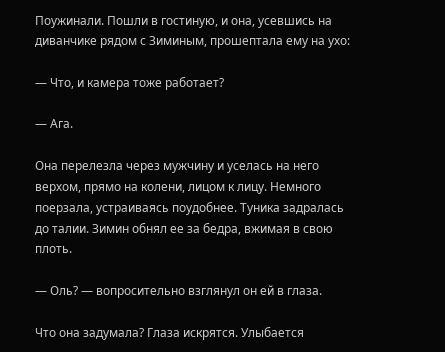Поужинали. Пошли в гостиную, и она, усевшись на диванчике рядом с Зиминым, прошептала ему на ухо:

— Что, и камера тоже работает?

— Ага.

Она перелезла через мужчину и уселась на него верхом, прямо на колени, лицом к лицу. Немного поерзала, устраиваясь поудобнее. Туника задралась до талии. Зимин обнял ее за бедра, вжимая в свою плоть.

— Оль? — вопросительно взглянул он ей в глаза.

Что она задумала? Глаза искрятся. Улыбается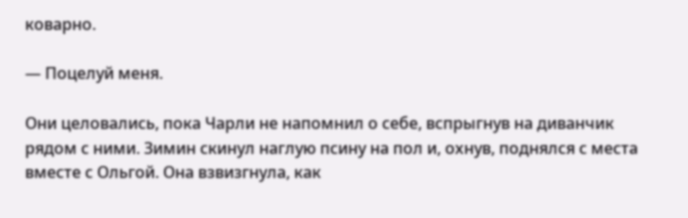коварно.

— Поцелуй меня.

Они целовались, пока Чарли не напомнил о себе, вспрыгнув на диванчик рядом с ними. Зимин скинул наглую псину на пол и, охнув, поднялся с места вместе с Ольгой. Она взвизгнула, как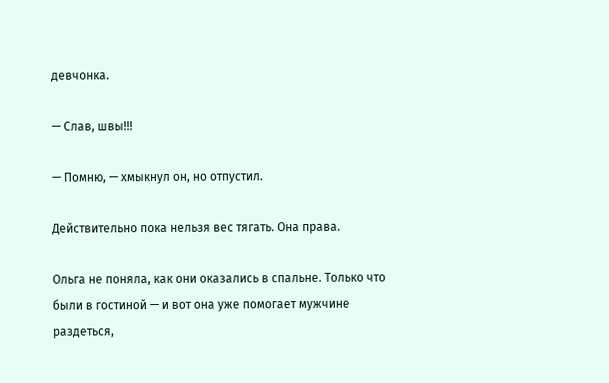девчонка.

— Слав, швы!!!

— Помню, — хмыкнул он, но отпустил.

Действительно пока нельзя вес тягать. Она права.

Ольга не поняла, как они оказались в спальне. Только что были в гостиной — и вот она уже помогает мужчине раздеться,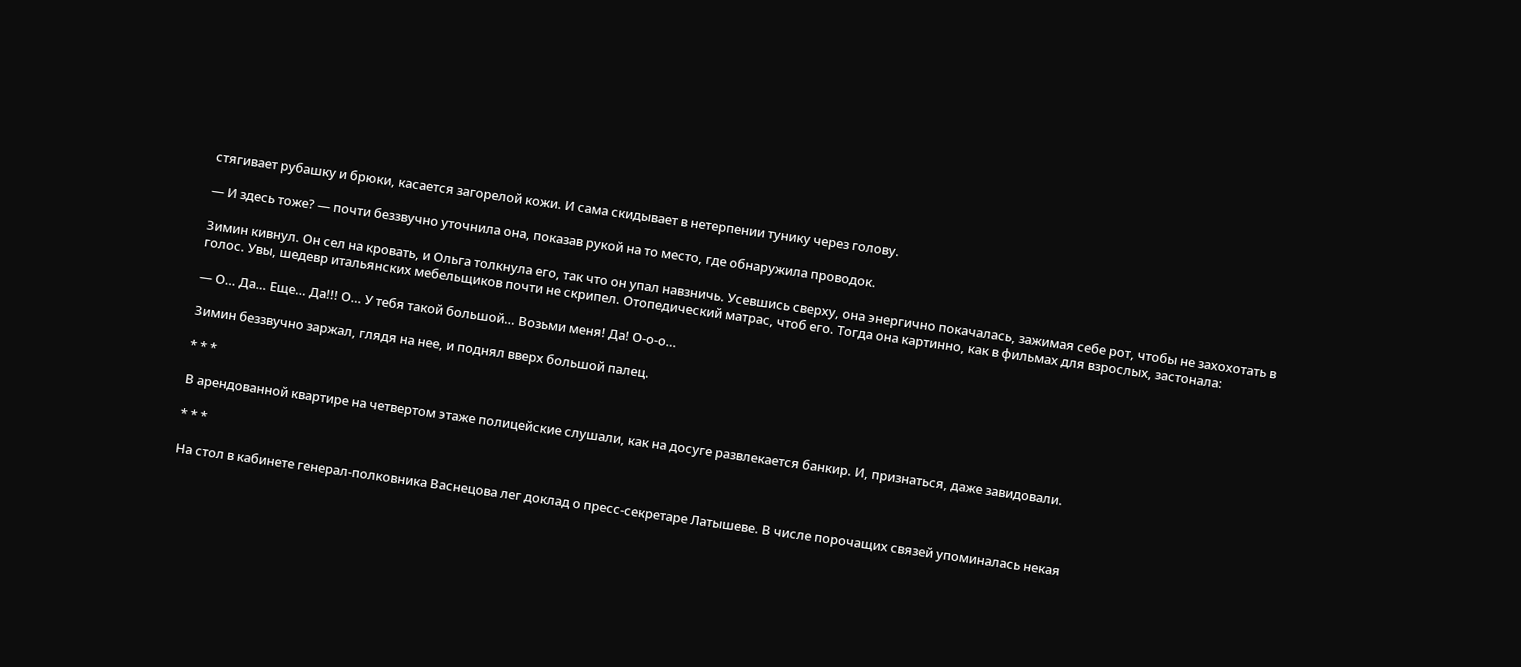стягивает рубашку и брюки, касается загорелой кожи. И сама скидывает в нетерпении тунику через голову.

— И здесь тоже? — почти беззвучно уточнила она, показав рукой на то место, где обнаружила проводок.

Зимин кивнул. Он сел на кровать, и Ольга толкнула его, так что он упал навзничь. Усевшись сверху, она энергично покачалась, зажимая себе рот, чтобы не захохотать в голос. Увы, шедевр итальянских мебельщиков почти не скрипел. Отопедический матрас, чтоб его. Тогда она картинно, как в фильмах для взрослых, застонала:

— О… Да… Еще… Да!!! О… У тебя такой большой… Возьми меня! Да! О-о-о…

Зимин беззвучно заржал, глядя на нее, и поднял вверх большой палец.

* * *

В арендованной квартире на четвертом этаже полицейские слушали, как на досуге развлекается банкир. И, признаться, даже завидовали.

* * *

На стол в кабинете генерал-полковника Васнецова лег доклад о пресс-секретаре Латышеве. В числе порочащих связей упоминалась некая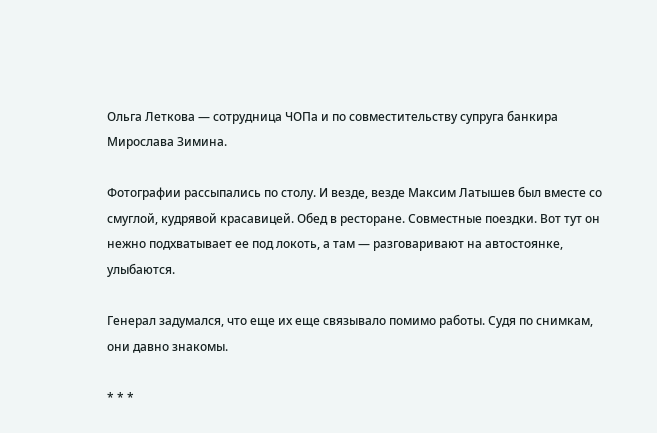Ольга Леткова — сотрудница ЧОПа и по совместительству супруга банкира Мирослава Зимина.

Фотографии рассыпались по столу. И везде, везде Максим Латышев был вместе со смуглой, кудрявой красавицей. Обед в ресторане. Совместные поездки. Вот тут он нежно подхватывает ее под локоть, а там — разговаривают на автостоянке, улыбаются.

Генерал задумался, что еще их еще связывало помимо работы. Судя по снимкам, они давно знакомы.

* * *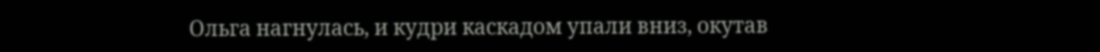Ольга нагнулась, и кудри каскадом упали вниз, окутав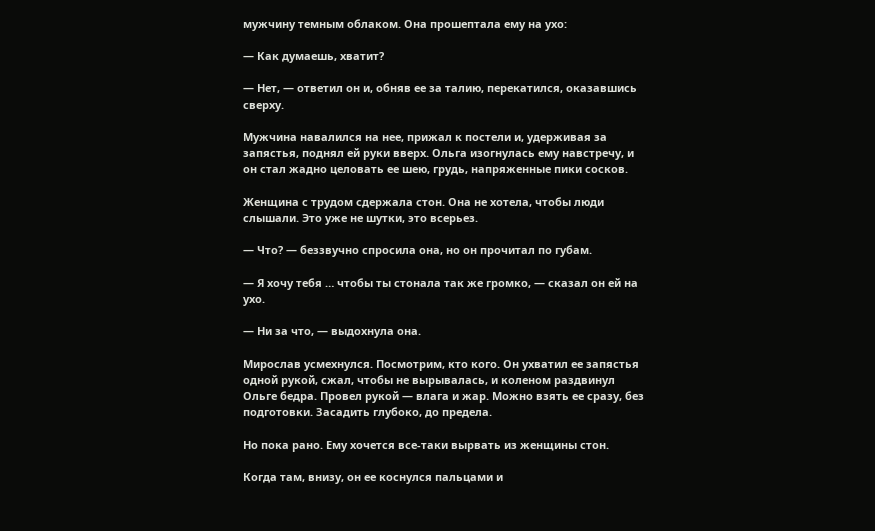мужчину темным облаком. Она прошептала ему на ухо:

— Как думаешь, хватит?

— Нет, — ответил он и, обняв ее за талию, перекатился, оказавшись сверху.

Мужчина навалился на нее, прижал к постели и, удерживая за запястья, поднял ей руки вверх. Ольга изогнулась ему навстречу, и он стал жадно целовать ее шею, грудь, напряженные пики сосков.

Женщина с трудом сдержала стон. Она не хотела, чтобы люди слышали. Это уже не шутки, это всерьез.

— Что? — беззвучно спросила она, но он прочитал по губам.

— Я хочу тебя … чтобы ты стонала так же громко, — сказал он ей на ухо.

— Ни за что, — выдохнула она.

Мирослав усмехнулся. Посмотрим, кто кого. Он ухватил ее запястья одной рукой, сжал, чтобы не вырывалась, и коленом раздвинул Ольге бедра. Провел рукой — влага и жар. Можно взять ее сразу, без подготовки. Засадить глубоко, до предела.

Но пока рано. Ему хочется все-таки вырвать из женщины стон.

Когда там, внизу, он ее коснулся пальцами и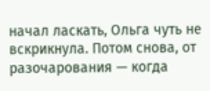начал ласкать, Ольга чуть не вскрикнула. Потом снова, от разочарования — когда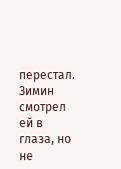перестал. Зимин смотрел ей в глаза, но не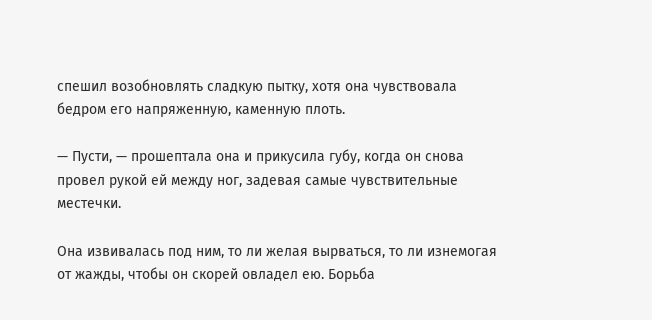спешил возобновлять сладкую пытку, хотя она чувствовала бедром его напряженную, каменную плоть.

— Пусти, — прошептала она и прикусила губу, когда он снова провел рукой ей между ног, задевая самые чувствительные местечки.

Она извивалась под ним, то ли желая вырваться, то ли изнемогая от жажды, чтобы он скорей овладел ею. Борьба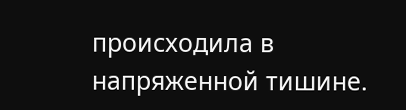происходила в напряженной тишине.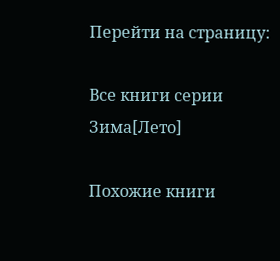Перейти на страницу:

Все книги серии Зима[Лето]

Похожие книги